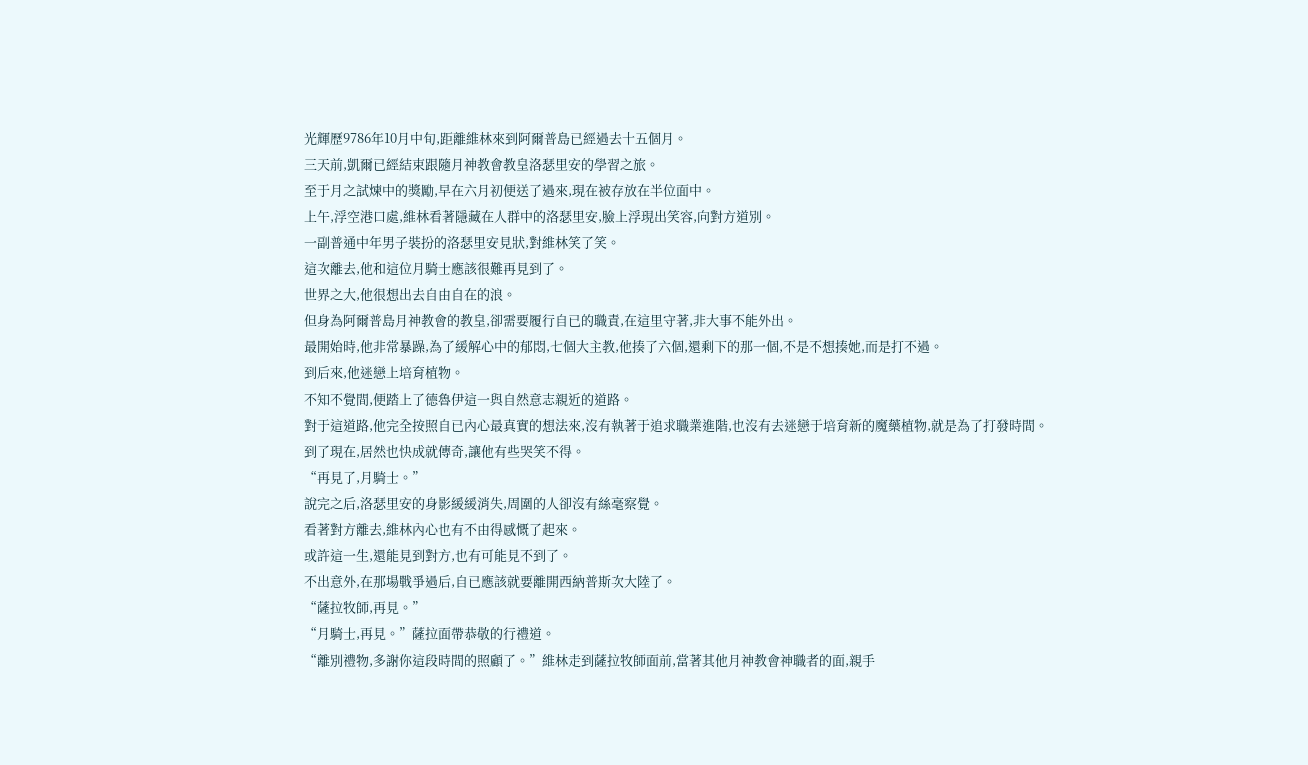光輝歷9786年10月中旬,距離維林來到阿爾普島已經過去十五個月。
三天前,凱爾已經結束跟隨月神教會教皇洛瑟里安的學習之旅。
至于月之試煉中的獎勵,早在六月初便送了過來,現在被存放在半位面中。
上午,浮空港口處,維林看著隱藏在人群中的洛瑟里安,臉上浮現出笑容,向對方道別。
一副普通中年男子裝扮的洛瑟里安見狀,對維林笑了笑。
這次離去,他和這位月騎士應該很難再見到了。
世界之大,他很想出去自由自在的浪。
但身為阿爾普島月神教會的教皇,卻需要履行自已的職責,在這里守著,非大事不能外出。
最開始時,他非常暴躁,為了緩解心中的郁悶,七個大主教,他揍了六個,還剩下的那一個,不是不想揍她,而是打不過。
到后來,他迷戀上培育植物。
不知不覺間,便踏上了德魯伊這一與自然意志親近的道路。
對于這道路,他完全按照自已內心最真實的想法來,沒有執著于追求職業進階,也沒有去迷戀于培育新的魔藥植物,就是為了打發時間。
到了現在,居然也快成就傳奇,讓他有些哭笑不得。
“再見了,月騎士。”
說完之后,洛瑟里安的身影緩緩消失,周圍的人卻沒有絲毫察覺。
看著對方離去,維林內心也有不由得感慨了起來。
或許這一生,還能見到對方,也有可能見不到了。
不出意外,在那場戰爭過后,自已應該就要離開西納普斯次大陸了。
“薩拉牧師,再見。”
“月騎士,再見。”薩拉面帶恭敬的行禮道。
“離別禮物,多謝你這段時間的照顧了。”維林走到薩拉牧師面前,當著其他月神教會神職者的面,親手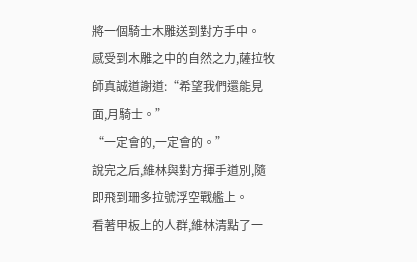將一個騎士木雕送到對方手中。
感受到木雕之中的自然之力,薩拉牧師真誠道謝道:“希望我們還能見面,月騎士。”
“一定會的,一定會的。”
說完之后,維林與對方揮手道別,隨即飛到珊多拉號浮空戰艦上。
看著甲板上的人群,維林清點了一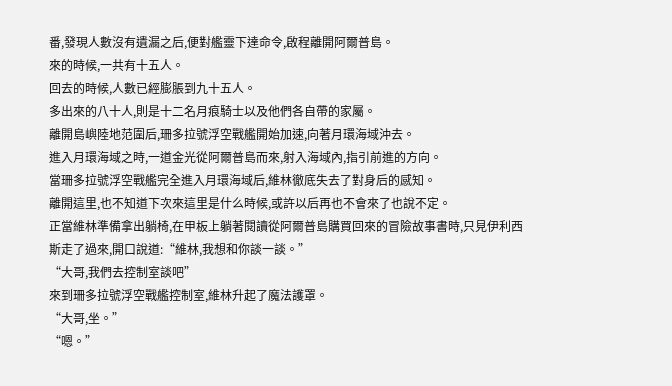番,發現人數沒有遺漏之后,便對艦靈下達命令,啟程離開阿爾普島。
來的時候,一共有十五人。
回去的時候,人數已經膨脹到九十五人。
多出來的八十人,則是十二名月痕騎士以及他們各自帶的家屬。
離開島嶼陸地范圍后,珊多拉號浮空戰艦開始加速,向著月環海域沖去。
進入月環海域之時,一道金光從阿爾普島而來,射入海域內,指引前進的方向。
當珊多拉號浮空戰艦完全進入月環海域后,維林徹底失去了對身后的感知。
離開這里,也不知道下次來這里是什么時候,或許以后再也不會來了也說不定。
正當維林準備拿出躺椅,在甲板上躺著閱讀從阿爾普島購買回來的冒險故事書時,只見伊利西斯走了過來,開口說道:“維林,我想和你談一談。”
“大哥,我們去控制室談吧”
來到珊多拉號浮空戰艦控制室,維林升起了魔法護罩。
“大哥,坐。”
“嗯。”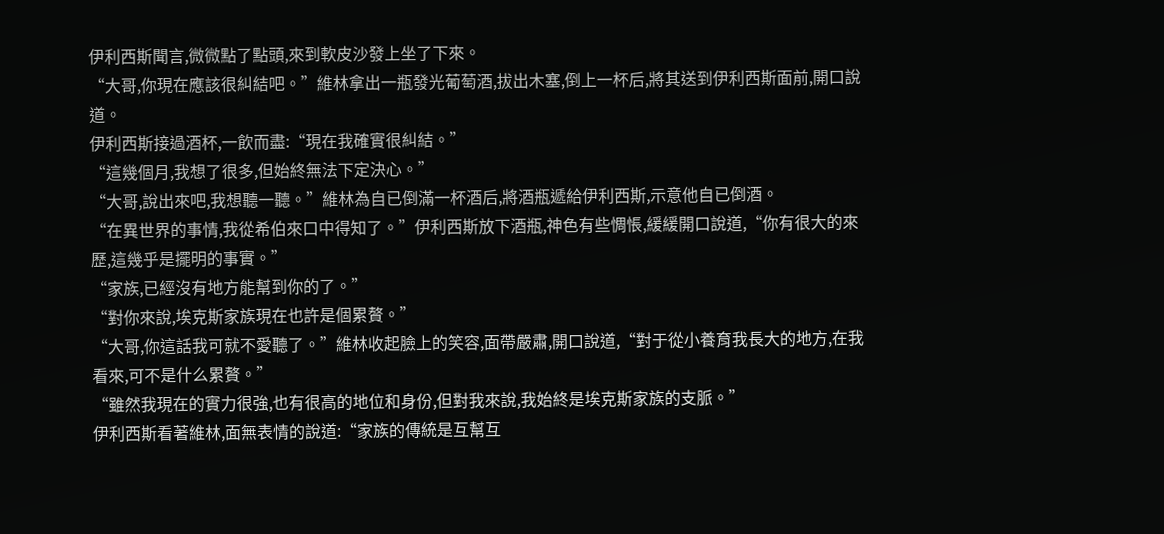伊利西斯聞言,微微點了點頭,來到軟皮沙發上坐了下來。
“大哥,你現在應該很糾結吧。”維林拿出一瓶發光葡萄酒,拔出木塞,倒上一杯后,將其送到伊利西斯面前,開口說道。
伊利西斯接過酒杯,一飲而盡:“現在我確實很糾結。”
“這幾個月,我想了很多,但始終無法下定決心。”
“大哥,說出來吧,我想聽一聽。”維林為自已倒滿一杯酒后,將酒瓶遞給伊利西斯,示意他自已倒酒。
“在異世界的事情,我從希伯來口中得知了。”伊利西斯放下酒瓶,神色有些惆悵,緩緩開口說道,“你有很大的來歷,這幾乎是擺明的事實。”
“家族,已經沒有地方能幫到你的了。”
“對你來說,埃克斯家族現在也許是個累贅。”
“大哥,你這話我可就不愛聽了。”維林收起臉上的笑容,面帶嚴肅,開口說道,“對于從小養育我長大的地方,在我看來,可不是什么累贅。”
“雖然我現在的實力很強,也有很高的地位和身份,但對我來說,我始終是埃克斯家族的支脈。”
伊利西斯看著維林,面無表情的說道:“家族的傳統是互幫互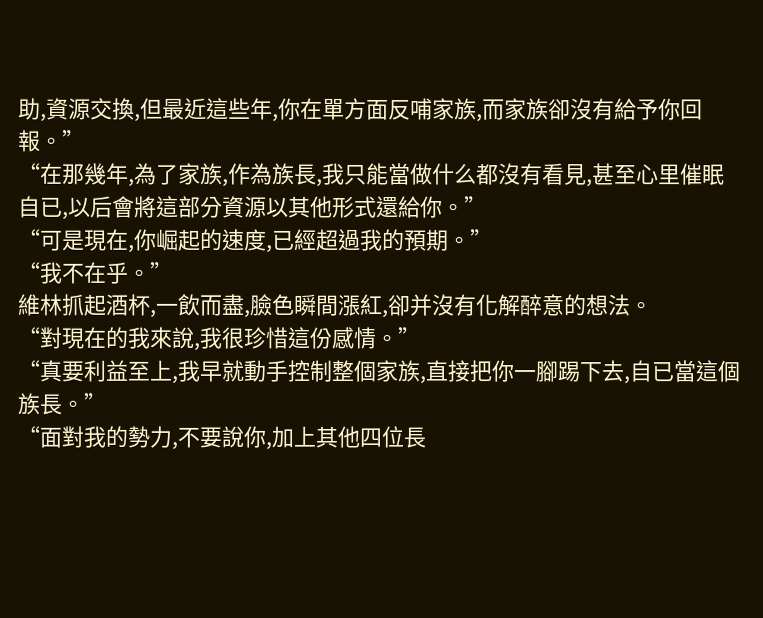助,資源交換,但最近這些年,你在單方面反哺家族,而家族卻沒有給予你回報。”
“在那幾年,為了家族,作為族長,我只能當做什么都沒有看見,甚至心里催眠自已,以后會將這部分資源以其他形式還給你。”
“可是現在,你崛起的速度,已經超過我的預期。”
“我不在乎。”
維林抓起酒杯,一飲而盡,臉色瞬間漲紅,卻并沒有化解醉意的想法。
“對現在的我來說,我很珍惜這份感情。”
“真要利益至上,我早就動手控制整個家族,直接把你一腳踢下去,自已當這個族長。”
“面對我的勢力,不要說你,加上其他四位長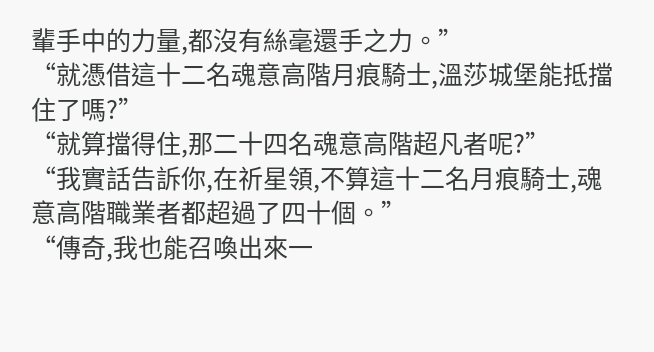輩手中的力量,都沒有絲毫還手之力。”
“就憑借這十二名魂意高階月痕騎士,溫莎城堡能抵擋住了嗎?”
“就算擋得住,那二十四名魂意高階超凡者呢?”
“我實話告訴你,在祈星領,不算這十二名月痕騎士,魂意高階職業者都超過了四十個。”
“傳奇,我也能召喚出來一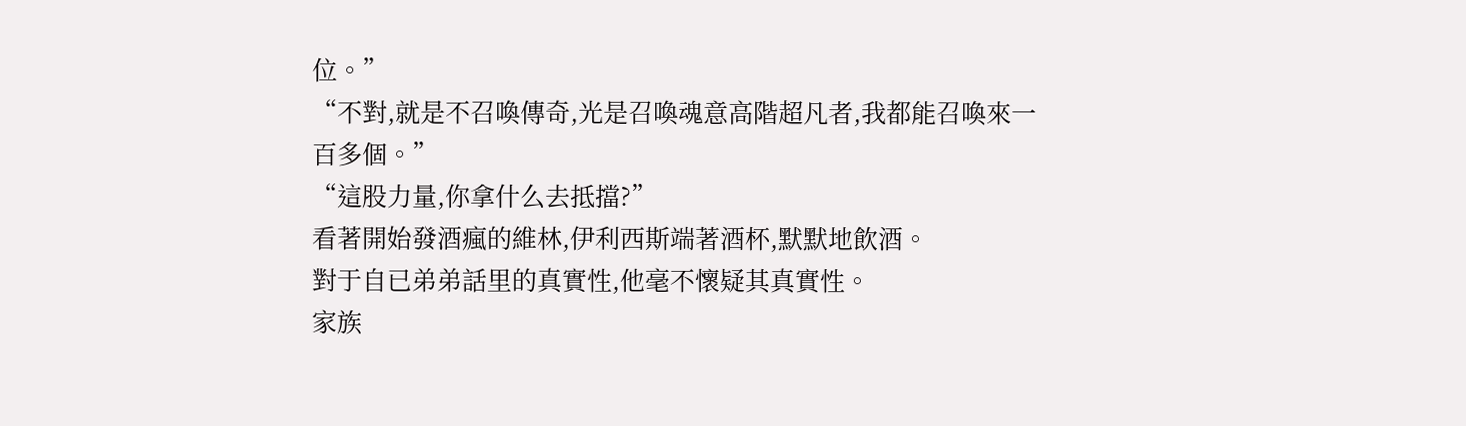位。”
“不對,就是不召喚傳奇,光是召喚魂意高階超凡者,我都能召喚來一百多個。”
“這股力量,你拿什么去抵擋?”
看著開始發酒瘋的維林,伊利西斯端著酒杯,默默地飲酒。
對于自已弟弟話里的真實性,他毫不懷疑其真實性。
家族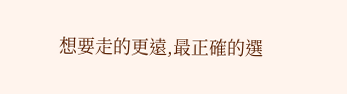想要走的更遠,最正確的選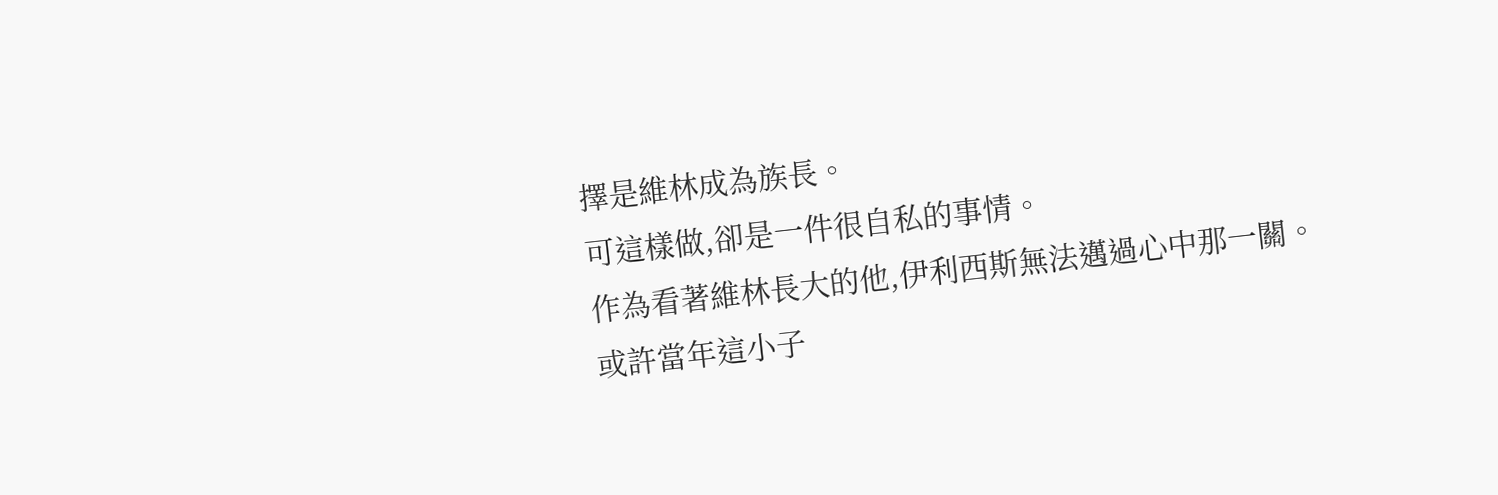擇是維林成為族長。
可這樣做,卻是一件很自私的事情。
作為看著維林長大的他,伊利西斯無法邁過心中那一關。
或許當年這小子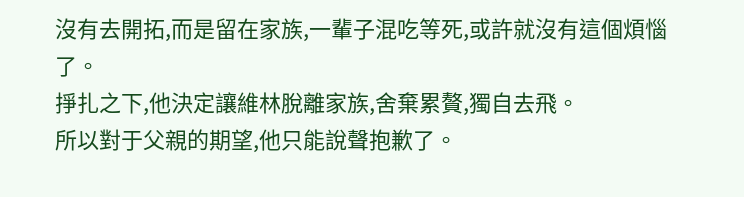沒有去開拓,而是留在家族,一輩子混吃等死,或許就沒有這個煩惱了。
掙扎之下,他決定讓維林脫離家族,舍棄累贅,獨自去飛。
所以對于父親的期望,他只能說聲抱歉了。